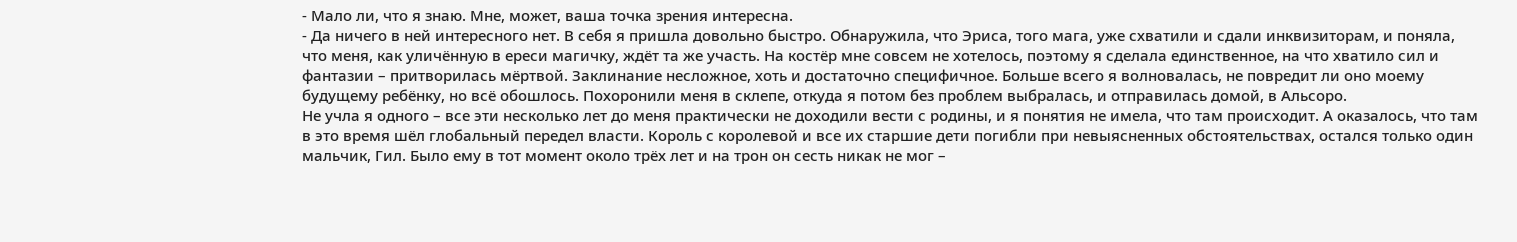- Мало ли, что я знаю. Мне, может, ваша точка зрения интересна.
- Да ничего в ней интересного нет. В себя я пришла довольно быстро. Обнаружила, что Эриса, того мага, уже схватили и сдали инквизиторам, и поняла, что меня, как уличённую в ереси магичку, ждёт та же участь. На костёр мне совсем не хотелось, поэтому я сделала единственное, на что хватило сил и фантазии – притворилась мёртвой. Заклинание несложное, хоть и достаточно специфичное. Больше всего я волновалась, не повредит ли оно моему будущему ребёнку, но всё обошлось. Похоронили меня в склепе, откуда я потом без проблем выбралась, и отправилась домой, в Альсоро.
Не учла я одного – все эти несколько лет до меня практически не доходили вести с родины, и я понятия не имела, что там происходит. А оказалось, что там в это время шёл глобальный передел власти. Король с королевой и все их старшие дети погибли при невыясненных обстоятельствах, остался только один мальчик, Гил. Было ему в тот момент около трёх лет и на трон он сесть никак не мог –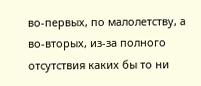во-первых, по малолетству, а во-вторых, из-за полного отсутствия каких бы то ни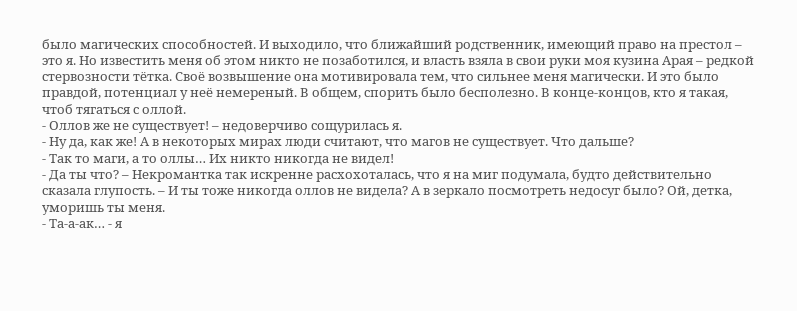было магических способностей. И выходило, что ближайший родственник, имеющий право на престол – это я. Но известить меня об этом никто не позаботился, и власть взяла в свои руки моя кузина Арая – редкой стервозности тётка. Своё возвышение она мотивировала тем, что сильнее меня магически. И это было правдой, потенциал у неё немереный. В общем, спорить было бесполезно. В конце-концов, кто я такая, чтоб тягаться с оллой.
- Оллов же не существует! – недоверчиво сощурилась я.
- Ну да, как же! А в некоторых мирах люди считают, что магов не существует. Что дальше?
- Так то маги, а то оллы… Их никто никогда не видел!
- Да ты что? – Некромантка так искренне расхохоталась, что я на миг подумала, будто действительно сказала глупость. – И ты тоже никогда оллов не видела? А в зеркало посмотреть недосуг было? Ой, детка, уморишь ты меня.
- Та-а-ак… - я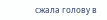сжала голову в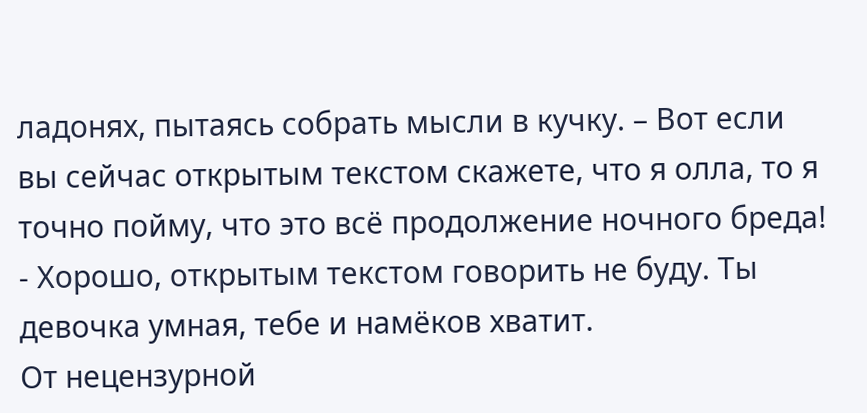ладонях, пытаясь собрать мысли в кучку. – Вот если вы сейчас открытым текстом скажете, что я олла, то я точно пойму, что это всё продолжение ночного бреда!
- Хорошо, открытым текстом говорить не буду. Ты девочка умная, тебе и намёков хватит.
От нецензурной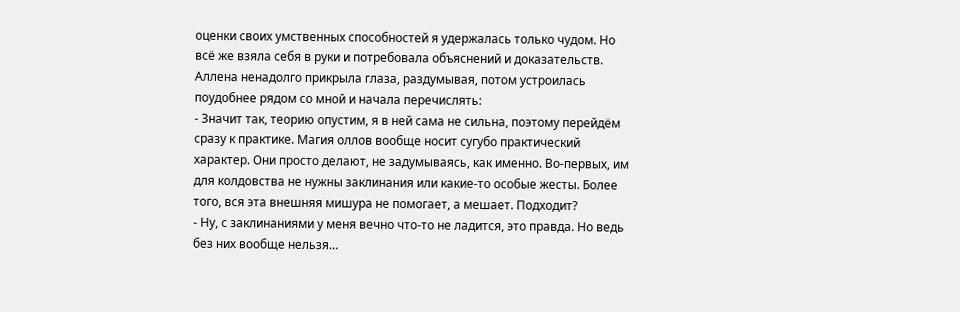оценки своих умственных способностей я удержалась только чудом. Но всё же взяла себя в руки и потребовала объяснений и доказательств. Аллена ненадолго прикрыла глаза, раздумывая, потом устроилась поудобнее рядом со мной и начала перечислять:
- Значит так, теорию опустим, я в ней сама не сильна, поэтому перейдём сразу к практике. Магия оллов вообще носит сугубо практический характер. Они просто делают, не задумываясь, как именно. Во-первых, им для колдовства не нужны заклинания или какие-то особые жесты. Более того, вся эта внешняя мишура не помогает, а мешает. Подходит?
- Ну, с заклинаниями у меня вечно что-то не ладится, это правда. Но ведь без них вообще нельзя…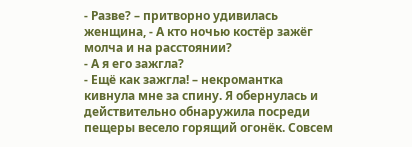- Разве? – притворно удивилась женщина, - А кто ночью костёр зажёг молча и на расстоянии?
- А я его зажгла?
- Ещё как зажгла! – некромантка кивнула мне за спину. Я обернулась и действительно обнаружила посреди пещеры весело горящий огонёк. Совсем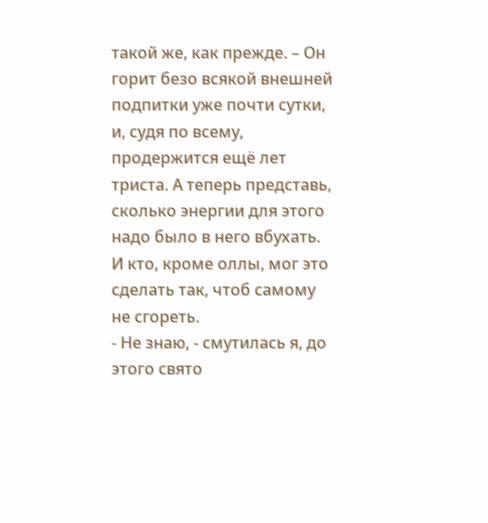такой же, как прежде. – Он горит безо всякой внешней подпитки уже почти сутки, и, судя по всему, продержится ещё лет триста. А теперь представь, сколько энергии для этого надо было в него вбухать. И кто, кроме оллы, мог это сделать так, чтоб самому не сгореть.
- Не знаю, - смутилась я, до этого свято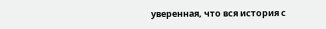уверенная, что вся история с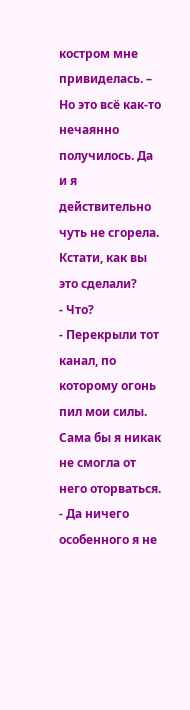костром мне привиделась. – Но это всё как-то нечаянно получилось. Да и я действительно чуть не сгорела. Кстати, как вы это сделали?
- Что?
- Перекрыли тот канал, по которому огонь пил мои силы. Сама бы я никак не смогла от него оторваться.
- Да ничего особенного я не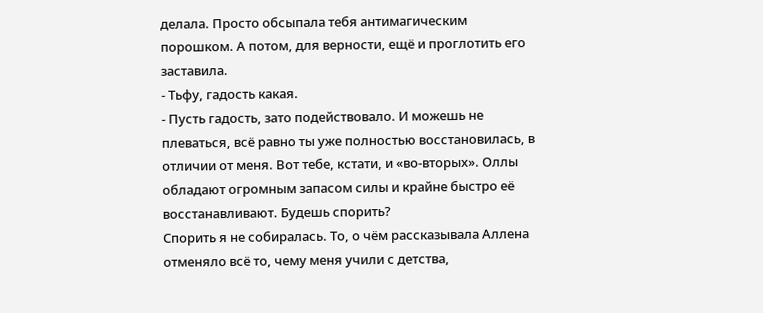делала. Просто обсыпала тебя антимагическим порошком. А потом, для верности, ещё и проглотить его заставила.
- Тьфу, гадость какая.
- Пусть гадость, зато подействовало. И можешь не плеваться, всё равно ты уже полностью восстановилась, в отличии от меня. Вот тебе, кстати, и «во-вторых». Оллы обладают огромным запасом силы и крайне быстро её восстанавливают. Будешь спорить?
Спорить я не собиралась. То, о чём рассказывала Аллена отменяло всё то, чему меня учили с детства,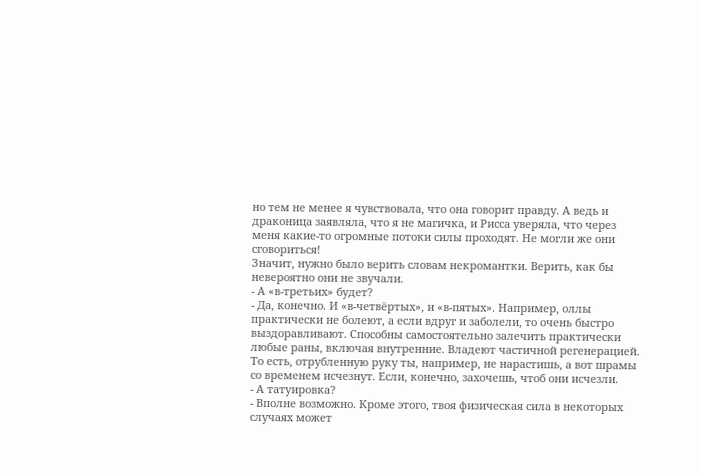но тем не менее я чувствовала, что она говорит правду. А ведь и драконица заявляла, что я не магичка, и Рисса уверяла, что через меня какие-то огромные потоки силы проходят. Не могли же они сговориться!
Значит, нужно было верить словам некромантки. Верить, как бы невероятно они не звучали.
- А «в-третьих» будет?
- Да, конечно. И «в-четвёртых», и «в-пятых». Например, оллы практически не болеют, а если вдруг и заболели, то очень быстро выздоравливают. Способны самостоятельно залечить практически любые раны, включая внутренние. Владеют частичной регенерацией. То есть, отрубленную руку ты, например, не нарастишь, а вот шрамы со временем исчезнут. Если, конечно, захочешь, чтоб они исчезли.
- А татуировка?
- Вполне возможно. Кроме этого, твоя физическая сила в некоторых случаях может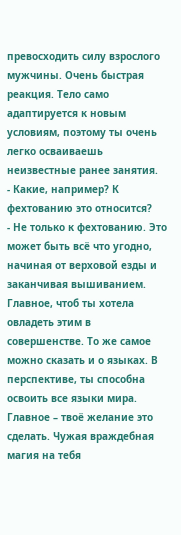превосходить силу взрослого мужчины. Очень быстрая реакция. Тело само адаптируется к новым условиям, поэтому ты очень легко осваиваешь неизвестные ранее занятия.
- Какие, например? К фехтованию это относится?
- Не только к фехтованию. Это может быть всё что угодно, начиная от верховой езды и заканчивая вышиванием. Главное, чтоб ты хотела овладеть этим в совершенстве. То же самое можно сказать и о языках. В перспективе, ты способна освоить все языки мира. Главное – твоё желание это сделать. Чужая враждебная магия на тебя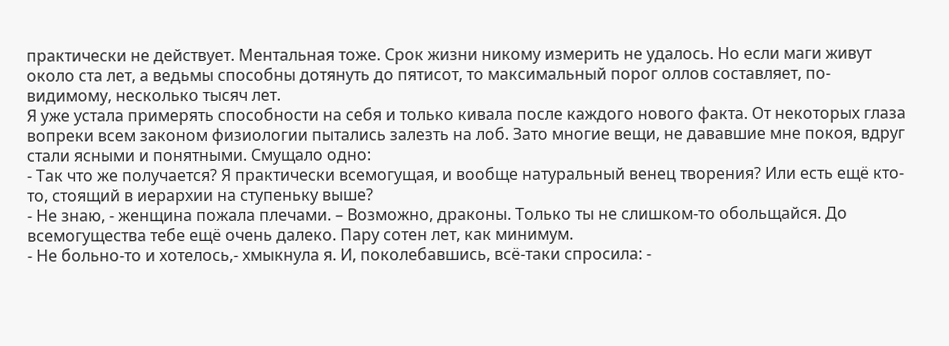практически не действует. Ментальная тоже. Срок жизни никому измерить не удалось. Но если маги живут около ста лет, а ведьмы способны дотянуть до пятисот, то максимальный порог оллов составляет, по-видимому, несколько тысяч лет.
Я уже устала примерять способности на себя и только кивала после каждого нового факта. От некоторых глаза вопреки всем законом физиологии пытались залезть на лоб. Зато многие вещи, не дававшие мне покоя, вдруг стали ясными и понятными. Смущало одно:
- Так что же получается? Я практически всемогущая, и вообще натуральный венец творения? Или есть ещё кто-то, стоящий в иерархии на ступеньку выше?
- Не знаю, - женщина пожала плечами. – Возможно, драконы. Только ты не слишком-то обольщайся. До всемогущества тебе ещё очень далеко. Пару сотен лет, как минимум.
- Не больно-то и хотелось,- хмыкнула я. И, поколебавшись, всё-таки спросила: -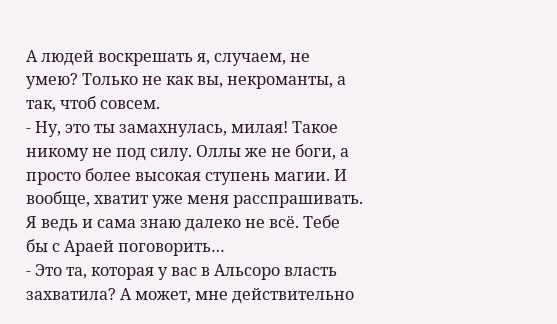А людей воскрешать я, случаем, не умею? Только не как вы, некроманты, а так, чтоб совсем.
- Ну, это ты замахнулась, милая! Такое никому не под силу. Оллы же не боги, а просто более высокая ступень магии. И вообще, хватит уже меня расспрашивать. Я ведь и сама знаю далеко не всё. Тебе бы с Араей поговорить…
- Это та, которая у вас в Альсоро власть захватила? А может, мне действительно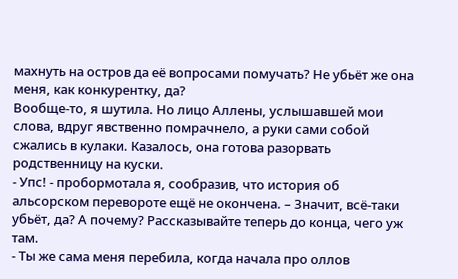махнуть на остров да её вопросами помучать? Не убьёт же она меня, как конкурентку, да?
Вообще-то, я шутила. Но лицо Аллены, услышавшей мои слова, вдруг явственно помрачнело, а руки сами собой сжались в кулаки. Казалось, она готова разорвать родственницу на куски.
- Упс! - пробормотала я, сообразив, что история об альсорском перевороте ещё не окончена. – Значит, всё-таки убьёт, да? А почему? Рассказывайте теперь до конца, чего уж там.
- Ты же сама меня перебила, когда начала про оллов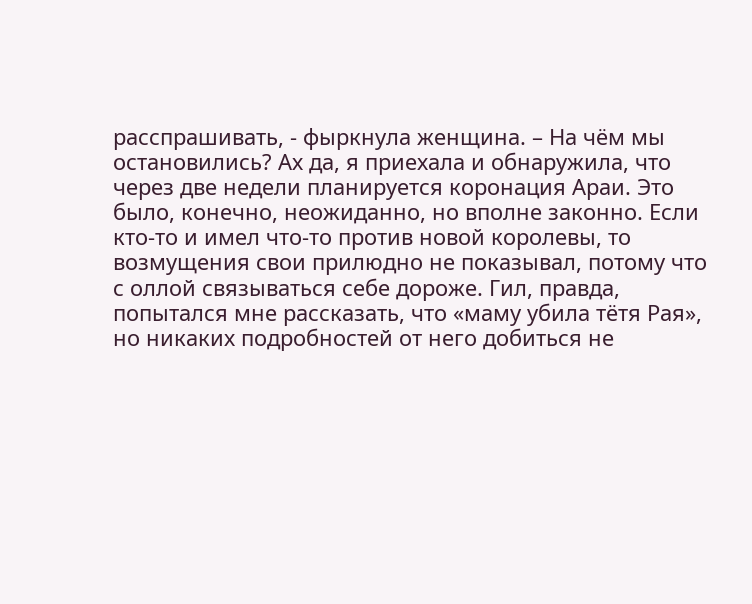расспрашивать, - фыркнула женщина. – На чём мы остановились? Ах да, я приехала и обнаружила, что через две недели планируется коронация Араи. Это было, конечно, неожиданно, но вполне законно. Если кто-то и имел что-то против новой королевы, то возмущения свои прилюдно не показывал, потому что с оллой связываться себе дороже. Гил, правда, попытался мне рассказать, что «маму убила тётя Рая», но никаких подробностей от него добиться не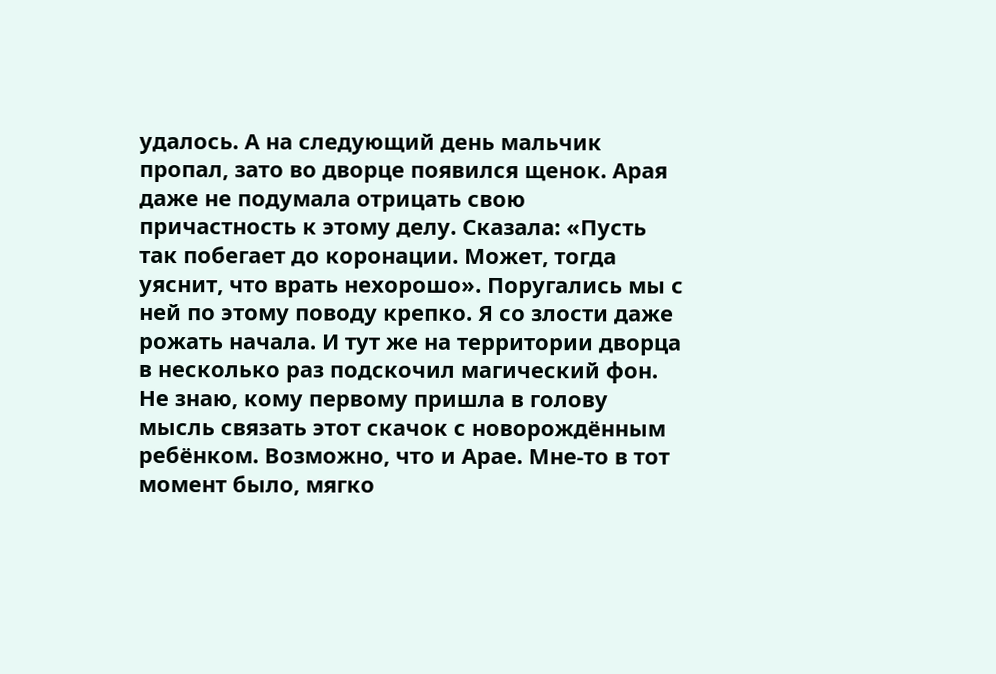удалось. А на следующий день мальчик пропал, зато во дворце появился щенок. Арая даже не подумала отрицать свою причастность к этому делу. Сказала: «Пусть так побегает до коронации. Может, тогда уяснит, что врать нехорошо». Поругались мы с ней по этому поводу крепко. Я со злости даже рожать начала. И тут же на территории дворца в несколько раз подскочил магический фон.
Не знаю, кому первому пришла в голову мысль связать этот скачок с новорождённым ребёнком. Возможно, что и Арае. Мне-то в тот момент было, мягко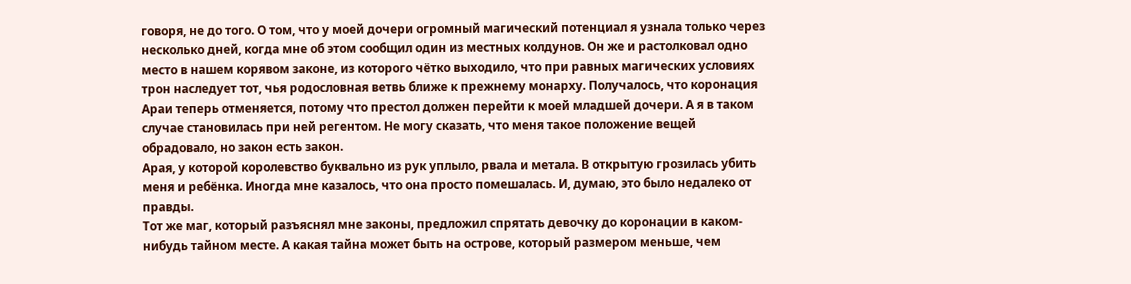говоря, не до того. О том, что у моей дочери огромный магический потенциал я узнала только через несколько дней, когда мне об этом сообщил один из местных колдунов. Он же и растолковал одно место в нашем корявом законе, из которого чётко выходило, что при равных магических условиях трон наследует тот, чья родословная ветвь ближе к прежнему монарху. Получалось, что коронация Араи теперь отменяется, потому что престол должен перейти к моей младшей дочери. А я в таком случае становилась при ней регентом. Не могу сказать, что меня такое положение вещей обрадовало, но закон есть закон.
Арая, у которой королевство буквально из рук уплыло, рвала и метала. В открытую грозилась убить меня и ребёнка. Иногда мне казалось, что она просто помешалась. И, думаю, это было недалеко от правды.
Тот же маг, который разъяснял мне законы, предложил спрятать девочку до коронации в каком-нибудь тайном месте. А какая тайна может быть на острове, который размером меньше, чем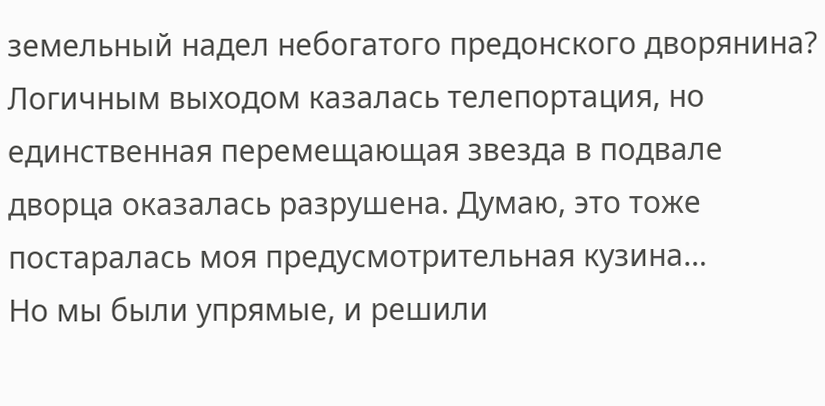земельный надел небогатого предонского дворянина? Логичным выходом казалась телепортация, но единственная перемещающая звезда в подвале дворца оказалась разрушена. Думаю, это тоже постаралась моя предусмотрительная кузина…
Но мы были упрямые, и решили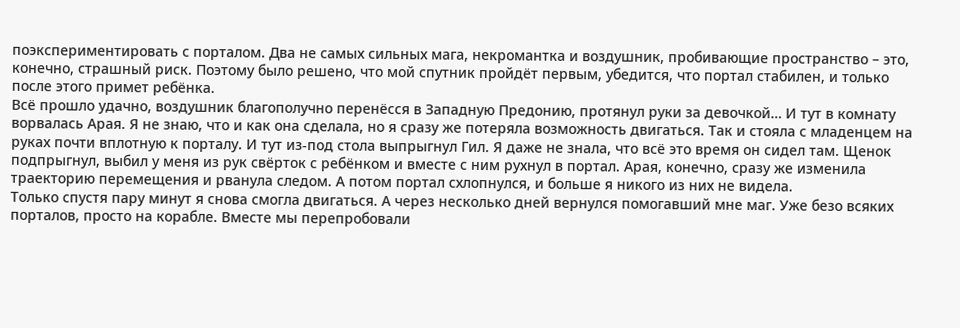поэкспериментировать с порталом. Два не самых сильных мага, некромантка и воздушник, пробивающие пространство – это, конечно, страшный риск. Поэтому было решено, что мой спутник пройдёт первым, убедится, что портал стабилен, и только после этого примет ребёнка.
Всё прошло удачно, воздушник благополучно перенёсся в Западную Предонию, протянул руки за девочкой… И тут в комнату ворвалась Арая. Я не знаю, что и как она сделала, но я сразу же потеряла возможность двигаться. Так и стояла с младенцем на руках почти вплотную к порталу. И тут из-под стола выпрыгнул Гил. Я даже не знала, что всё это время он сидел там. Щенок подпрыгнул, выбил у меня из рук свёрток с ребёнком и вместе с ним рухнул в портал. Арая, конечно, сразу же изменила траекторию перемещения и рванула следом. А потом портал схлопнулся, и больше я никого из них не видела.
Только спустя пару минут я снова смогла двигаться. А через несколько дней вернулся помогавший мне маг. Уже безо всяких порталов, просто на корабле. Вместе мы перепробовали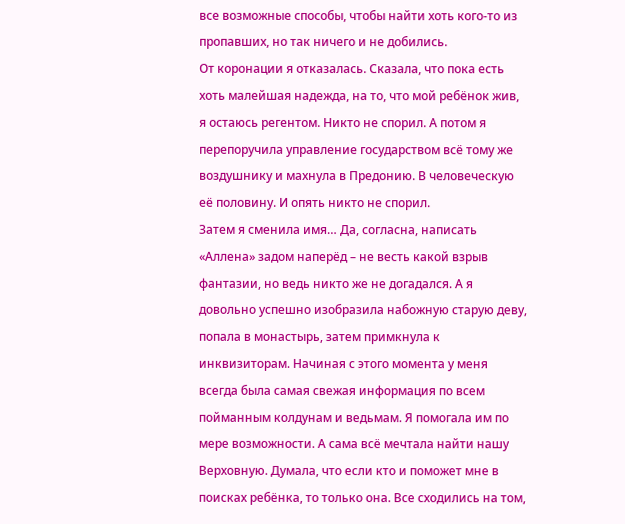все возможные способы, чтобы найти хоть кого-то из пропавших, но так ничего и не добились.
От коронации я отказалась. Сказала, что пока есть хоть малейшая надежда, на то, что мой ребёнок жив, я остаюсь регентом. Никто не спорил. А потом я перепоручила управление государством всё тому же воздушнику и махнула в Предонию. В человеческую её половину. И опять никто не спорил.
Затем я сменила имя… Да, согласна, написать «Аллена» задом наперёд – не весть какой взрыв фантазии, но ведь никто же не догадался. А я довольно успешно изобразила набожную старую деву, попала в монастырь, затем примкнула к инквизиторам. Начиная с этого момента у меня всегда была самая свежая информация по всем пойманным колдунам и ведьмам. Я помогала им по мере возможности. А сама всё мечтала найти нашу Верховную. Думала, что если кто и поможет мне в поисках ребёнка, то только она. Все сходились на том,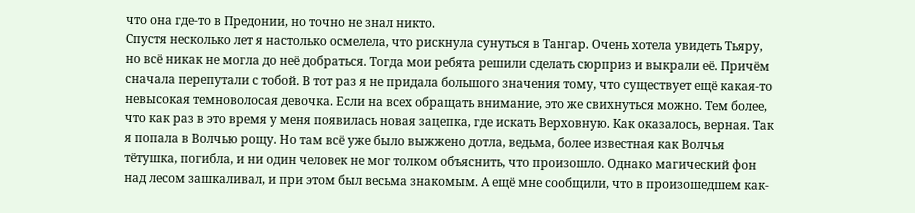что она где-то в Предонии, но точно не знал никто.
Спустя несколько лет я настолько осмелела, что рискнула сунуться в Тангар. Очень хотела увидеть Тьяру, но всё никак не могла до неё добраться. Тогда мои ребята решили сделать сюрприз и выкрали её. Причём сначала перепутали с тобой. В тот раз я не придала большого значения тому, что существует ещё какая-то невысокая темноволосая девочка. Если на всех обращать внимание, это же свихнуться можно. Тем более, что как раз в это время у меня появилась новая зацепка, где искать Верховную. Как оказалось, верная. Так я попала в Волчью рощу. Но там всё уже было выжжено дотла, ведьма, более известная как Волчья тётушка, погибла, и ни один человек не мог толком объяснить, что произошло. Однако магический фон над лесом зашкаливал, и при этом был весьма знакомым. А ещё мне сообщили, что в произошедшем как-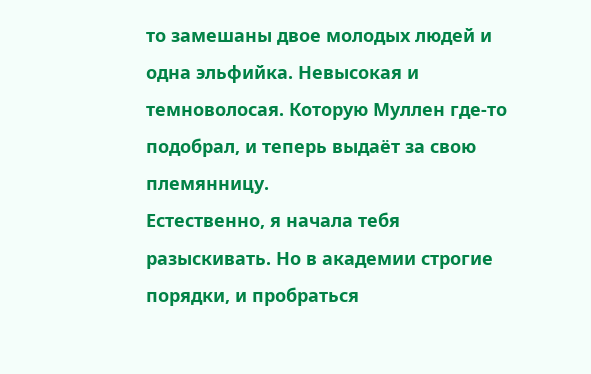то замешаны двое молодых людей и одна эльфийка. Невысокая и темноволосая. Которую Муллен где-то подобрал, и теперь выдаёт за свою племянницу.
Естественно, я начала тебя разыскивать. Но в академии строгие порядки, и пробраться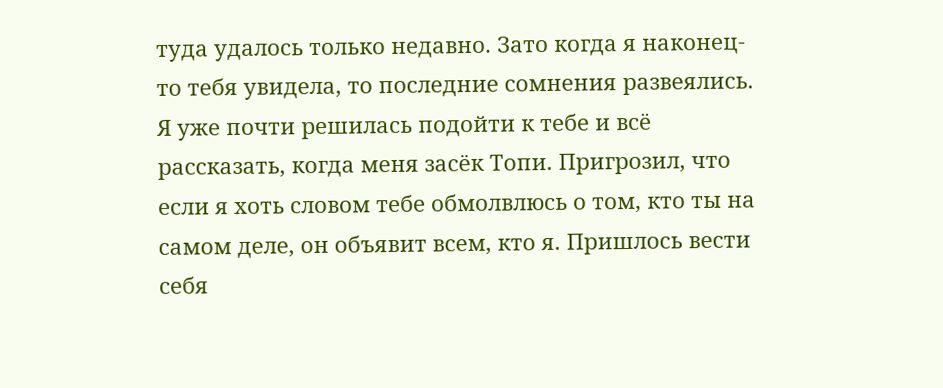туда удалось только недавно. Зато когда я наконец-то тебя увидела, то последние сомнения развеялись. Я уже почти решилась подойти к тебе и всё рассказать, когда меня засёк Топи. Пригрозил, что если я хоть словом тебе обмолвлюсь о том, кто ты на самом деле, он объявит всем, кто я. Пришлось вести себя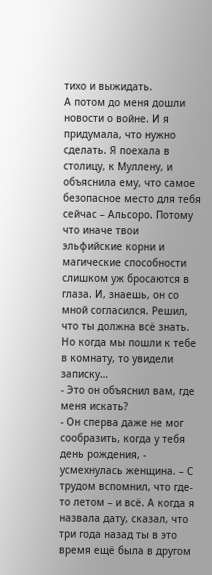тихо и выжидать.
А потом до меня дошли новости о войне. И я придумала, что нужно сделать. Я поехала в столицу, к Муллену, и объяснила ему, что самое безопасное место для тебя сейчас – Альсоро. Потому что иначе твои эльфийские корни и магические способности слишком уж бросаются в глаза. И, знаешь, он со мной согласился. Решил, что ты должна всё знать. Но когда мы пошли к тебе в комнату, то увидели записку…
- Это он объяснил вам, где меня искать?
- Он сперва даже не мог сообразить, когда у тебя день рождения, - усмехнулась женщина. – С трудом вспомнил, что где-то летом – и всё. А когда я назвала дату, сказал, что три года назад ты в это время ещё была в другом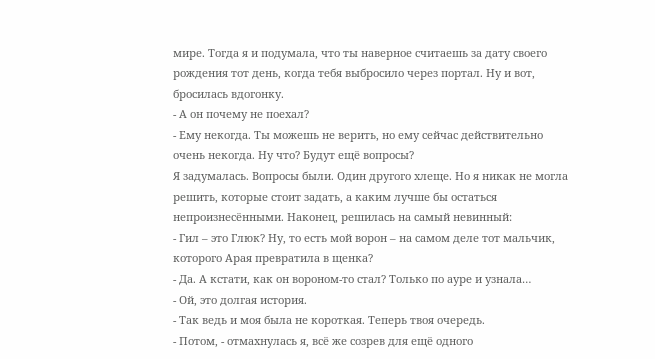мире. Тогда я и подумала, что ты наверное считаешь за дату своего рождения тот день, когда тебя выбросило через портал. Ну и вот, бросилась вдогонку.
- А он почему не поехал?
- Ему некогда. Ты можешь не верить, но ему сейчас действительно очень некогда. Ну что? Будут ещё вопросы?
Я задумалась. Вопросы были. Один другого хлеще. Но я никак не могла решить, которые стоит задать, а каким лучше бы остаться непроизнесёнными. Наконец, решилась на самый невинный:
- Гил – это Глюк? Ну, то есть мой ворон – на самом деле тот мальчик, которого Арая превратила в щенка?
- Да. А кстати, как он вороном-то стал? Только по ауре и узнала…
- Ой, это долгая история.
- Так ведь и моя была не короткая. Теперь твоя очередь.
- Потом, - отмахнулась я, всё же созрев для ещё одного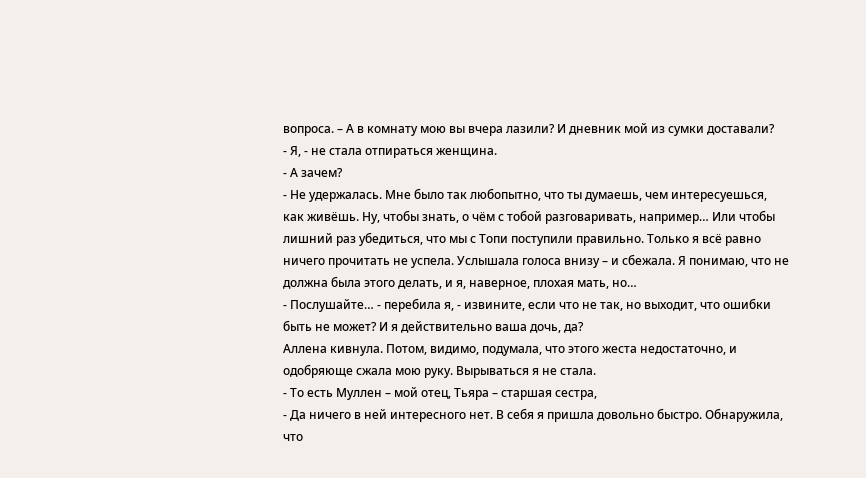вопроса. – А в комнату мою вы вчера лазили? И дневник мой из сумки доставали?
- Я, - не стала отпираться женщина.
- А зачем?
- Не удержалась. Мне было так любопытно, что ты думаешь, чем интересуешься, как живёшь. Ну, чтобы знать, о чём с тобой разговаривать, например… Или чтобы лишний раз убедиться, что мы с Топи поступили правильно. Только я всё равно ничего прочитать не успела. Услышала голоса внизу – и сбежала. Я понимаю, что не должна была этого делать, и я, наверное, плохая мать, но…
- Послушайте… - перебила я, - извините, если что не так, но выходит, что ошибки быть не может? И я действительно ваша дочь, да?
Аллена кивнула. Потом, видимо, подумала, что этого жеста недостаточно, и одобряюще сжала мою руку. Вырываться я не стала.
- То есть Муллен – мой отец, Тьяра – старшая сестра,
- Да ничего в ней интересного нет. В себя я пришла довольно быстро. Обнаружила, что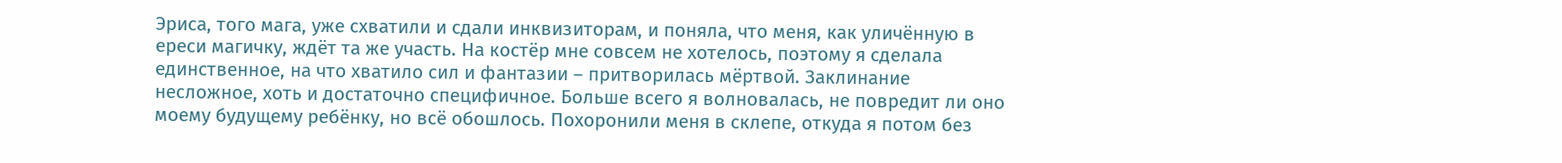Эриса, того мага, уже схватили и сдали инквизиторам, и поняла, что меня, как уличённую в ереси магичку, ждёт та же участь. На костёр мне совсем не хотелось, поэтому я сделала единственное, на что хватило сил и фантазии – притворилась мёртвой. Заклинание несложное, хоть и достаточно специфичное. Больше всего я волновалась, не повредит ли оно моему будущему ребёнку, но всё обошлось. Похоронили меня в склепе, откуда я потом без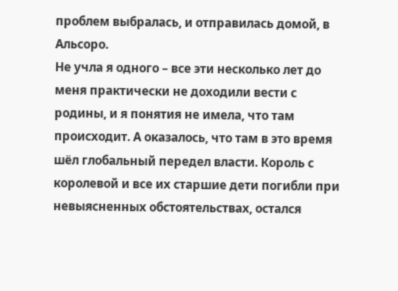проблем выбралась, и отправилась домой, в Альсоро.
Не учла я одного – все эти несколько лет до меня практически не доходили вести с родины, и я понятия не имела, что там происходит. А оказалось, что там в это время шёл глобальный передел власти. Король с королевой и все их старшие дети погибли при невыясненных обстоятельствах, остался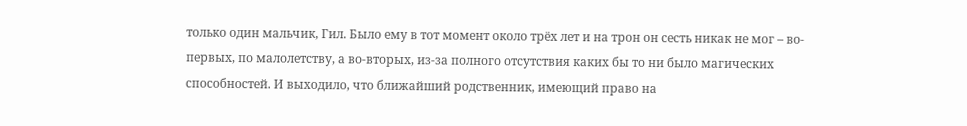только один мальчик, Гил. Было ему в тот момент около трёх лет и на трон он сесть никак не мог – во-первых, по малолетству, а во-вторых, из-за полного отсутствия каких бы то ни было магических способностей. И выходило, что ближайший родственник, имеющий право на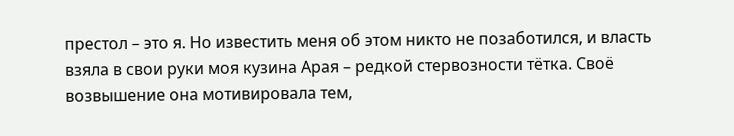престол – это я. Но известить меня об этом никто не позаботился, и власть взяла в свои руки моя кузина Арая – редкой стервозности тётка. Своё возвышение она мотивировала тем,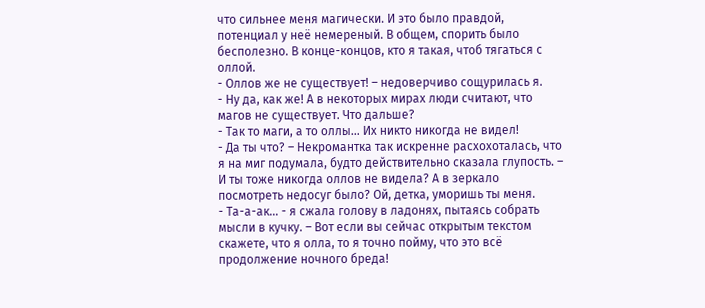что сильнее меня магически. И это было правдой, потенциал у неё немереный. В общем, спорить было бесполезно. В конце-концов, кто я такая, чтоб тягаться с оллой.
- Оллов же не существует! – недоверчиво сощурилась я.
- Ну да, как же! А в некоторых мирах люди считают, что магов не существует. Что дальше?
- Так то маги, а то оллы… Их никто никогда не видел!
- Да ты что? – Некромантка так искренне расхохоталась, что я на миг подумала, будто действительно сказала глупость. – И ты тоже никогда оллов не видела? А в зеркало посмотреть недосуг было? Ой, детка, уморишь ты меня.
- Та-а-ак… - я сжала голову в ладонях, пытаясь собрать мысли в кучку. – Вот если вы сейчас открытым текстом скажете, что я олла, то я точно пойму, что это всё продолжение ночного бреда!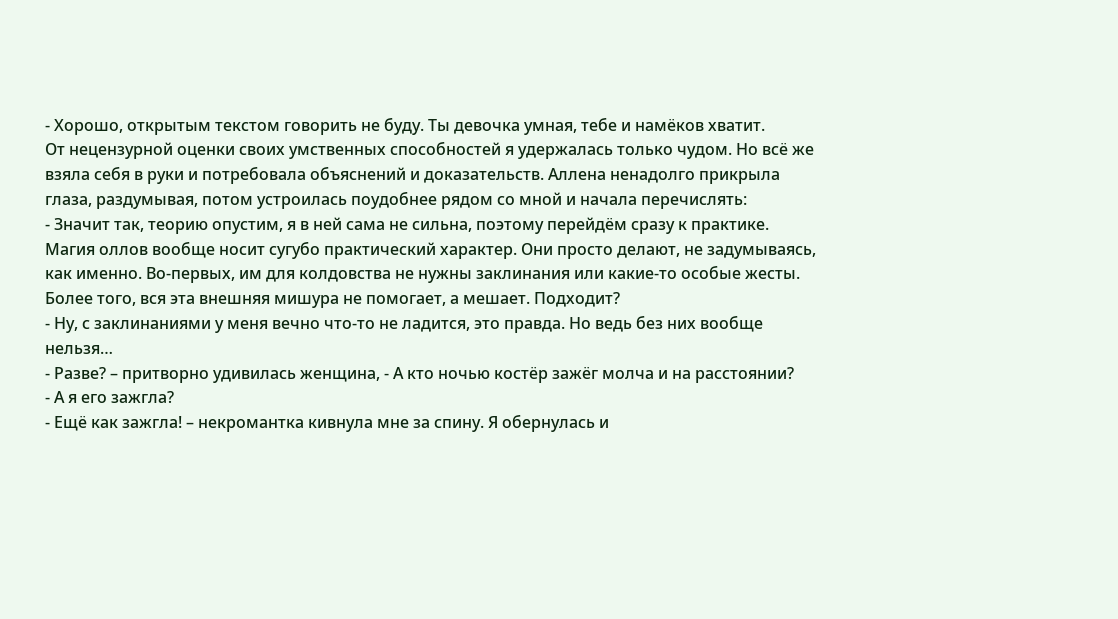- Хорошо, открытым текстом говорить не буду. Ты девочка умная, тебе и намёков хватит.
От нецензурной оценки своих умственных способностей я удержалась только чудом. Но всё же взяла себя в руки и потребовала объяснений и доказательств. Аллена ненадолго прикрыла глаза, раздумывая, потом устроилась поудобнее рядом со мной и начала перечислять:
- Значит так, теорию опустим, я в ней сама не сильна, поэтому перейдём сразу к практике. Магия оллов вообще носит сугубо практический характер. Они просто делают, не задумываясь, как именно. Во-первых, им для колдовства не нужны заклинания или какие-то особые жесты. Более того, вся эта внешняя мишура не помогает, а мешает. Подходит?
- Ну, с заклинаниями у меня вечно что-то не ладится, это правда. Но ведь без них вообще нельзя…
- Разве? – притворно удивилась женщина, - А кто ночью костёр зажёг молча и на расстоянии?
- А я его зажгла?
- Ещё как зажгла! – некромантка кивнула мне за спину. Я обернулась и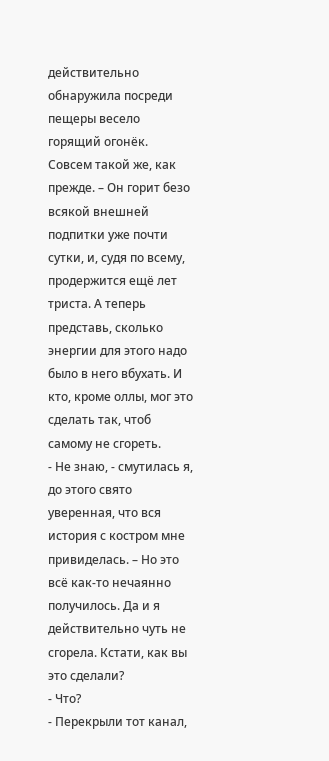действительно обнаружила посреди пещеры весело горящий огонёк. Совсем такой же, как прежде. – Он горит безо всякой внешней подпитки уже почти сутки, и, судя по всему, продержится ещё лет триста. А теперь представь, сколько энергии для этого надо было в него вбухать. И кто, кроме оллы, мог это сделать так, чтоб самому не сгореть.
- Не знаю, - смутилась я, до этого свято уверенная, что вся история с костром мне привиделась. – Но это всё как-то нечаянно получилось. Да и я действительно чуть не сгорела. Кстати, как вы это сделали?
- Что?
- Перекрыли тот канал,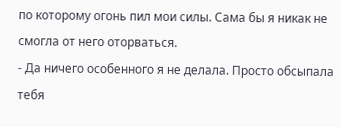по которому огонь пил мои силы. Сама бы я никак не смогла от него оторваться.
- Да ничего особенного я не делала. Просто обсыпала тебя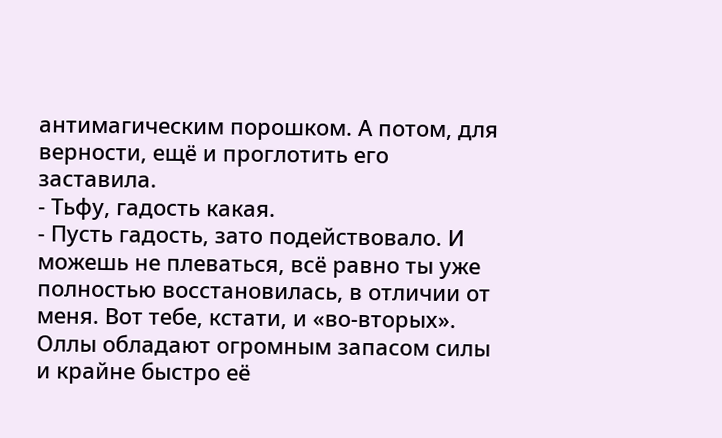антимагическим порошком. А потом, для верности, ещё и проглотить его заставила.
- Тьфу, гадость какая.
- Пусть гадость, зато подействовало. И можешь не плеваться, всё равно ты уже полностью восстановилась, в отличии от меня. Вот тебе, кстати, и «во-вторых». Оллы обладают огромным запасом силы и крайне быстро её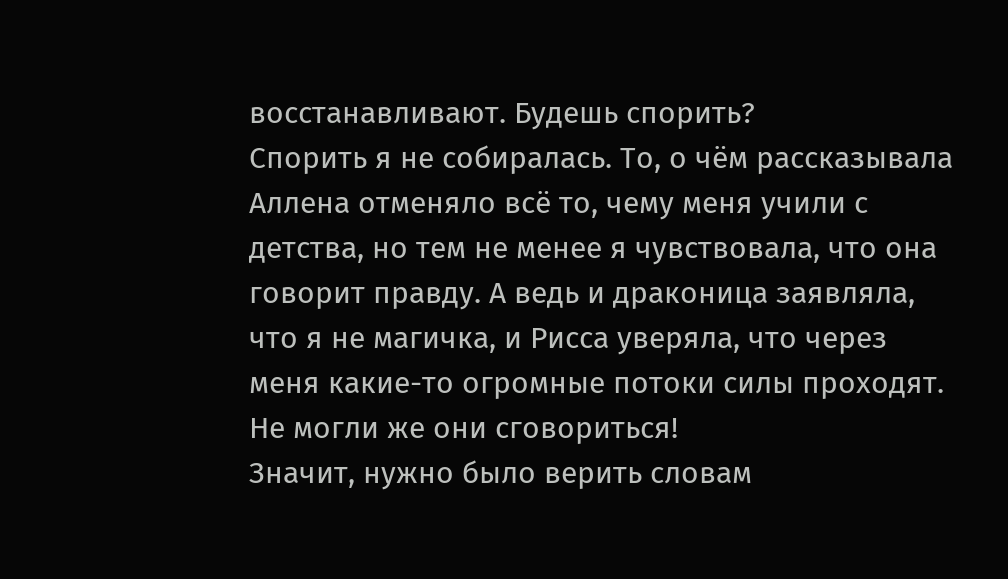восстанавливают. Будешь спорить?
Спорить я не собиралась. То, о чём рассказывала Аллена отменяло всё то, чему меня учили с детства, но тем не менее я чувствовала, что она говорит правду. А ведь и драконица заявляла, что я не магичка, и Рисса уверяла, что через меня какие-то огромные потоки силы проходят. Не могли же они сговориться!
Значит, нужно было верить словам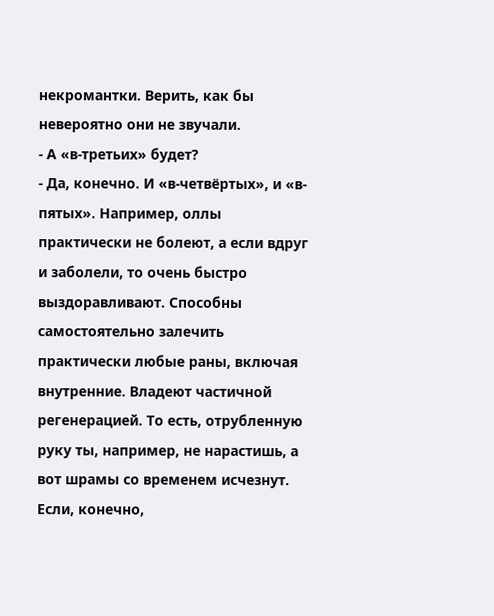некромантки. Верить, как бы невероятно они не звучали.
- А «в-третьих» будет?
- Да, конечно. И «в-четвёртых», и «в-пятых». Например, оллы практически не болеют, а если вдруг и заболели, то очень быстро выздоравливают. Способны самостоятельно залечить практически любые раны, включая внутренние. Владеют частичной регенерацией. То есть, отрубленную руку ты, например, не нарастишь, а вот шрамы со временем исчезнут. Если, конечно,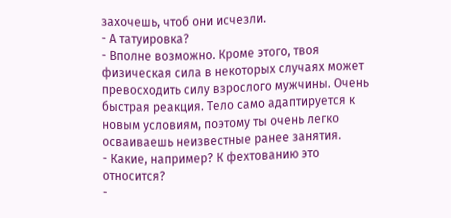захочешь, чтоб они исчезли.
- А татуировка?
- Вполне возможно. Кроме этого, твоя физическая сила в некоторых случаях может превосходить силу взрослого мужчины. Очень быстрая реакция. Тело само адаптируется к новым условиям, поэтому ты очень легко осваиваешь неизвестные ранее занятия.
- Какие, например? К фехтованию это относится?
-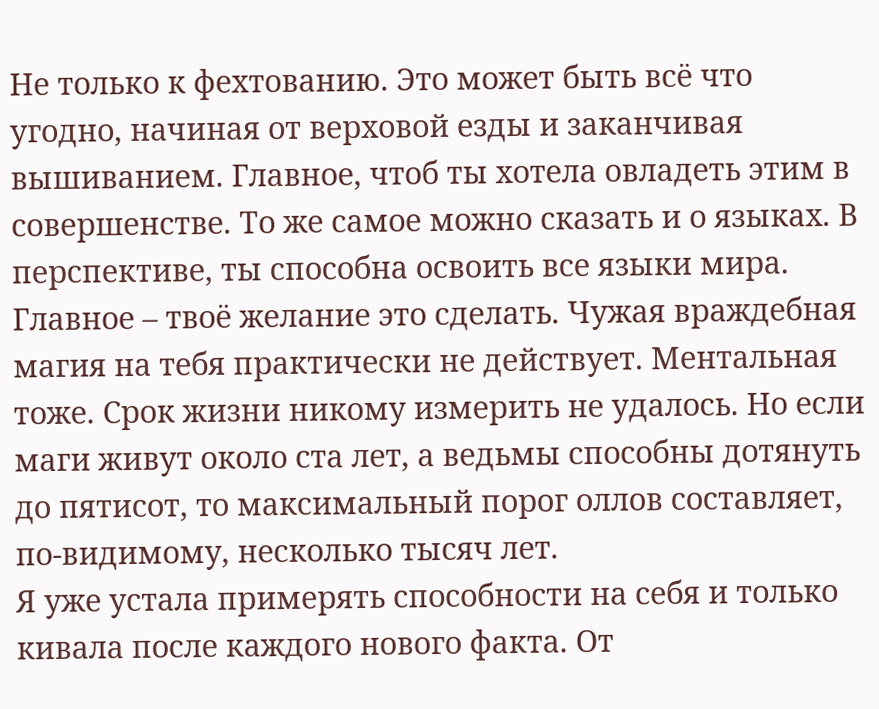Не только к фехтованию. Это может быть всё что угодно, начиная от верховой езды и заканчивая вышиванием. Главное, чтоб ты хотела овладеть этим в совершенстве. То же самое можно сказать и о языках. В перспективе, ты способна освоить все языки мира. Главное – твоё желание это сделать. Чужая враждебная магия на тебя практически не действует. Ментальная тоже. Срок жизни никому измерить не удалось. Но если маги живут около ста лет, а ведьмы способны дотянуть до пятисот, то максимальный порог оллов составляет, по-видимому, несколько тысяч лет.
Я уже устала примерять способности на себя и только кивала после каждого нового факта. От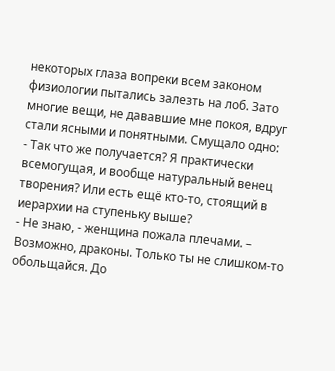некоторых глаза вопреки всем законом физиологии пытались залезть на лоб. Зато многие вещи, не дававшие мне покоя, вдруг стали ясными и понятными. Смущало одно:
- Так что же получается? Я практически всемогущая, и вообще натуральный венец творения? Или есть ещё кто-то, стоящий в иерархии на ступеньку выше?
- Не знаю, - женщина пожала плечами. – Возможно, драконы. Только ты не слишком-то обольщайся. До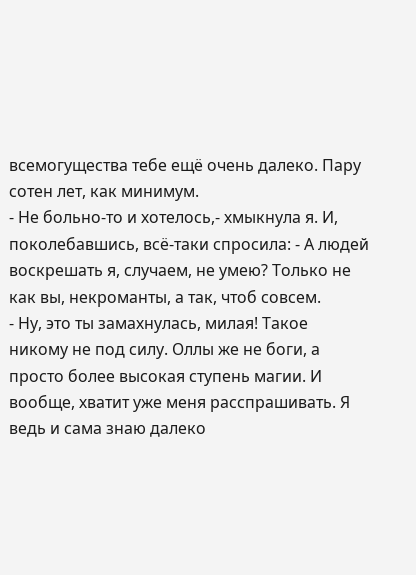всемогущества тебе ещё очень далеко. Пару сотен лет, как минимум.
- Не больно-то и хотелось,- хмыкнула я. И, поколебавшись, всё-таки спросила: - А людей воскрешать я, случаем, не умею? Только не как вы, некроманты, а так, чтоб совсем.
- Ну, это ты замахнулась, милая! Такое никому не под силу. Оллы же не боги, а просто более высокая ступень магии. И вообще, хватит уже меня расспрашивать. Я ведь и сама знаю далеко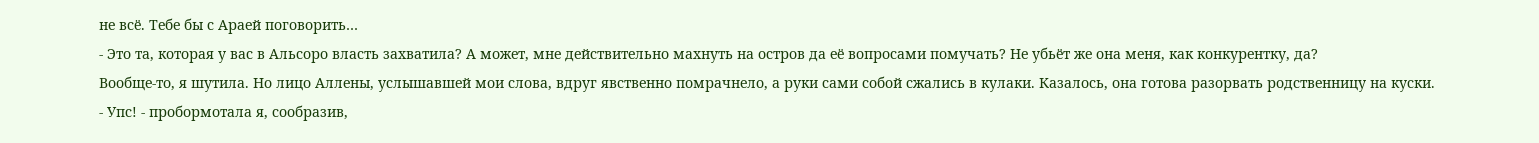не всё. Тебе бы с Араей поговорить…
- Это та, которая у вас в Альсоро власть захватила? А может, мне действительно махнуть на остров да её вопросами помучать? Не убьёт же она меня, как конкурентку, да?
Вообще-то, я шутила. Но лицо Аллены, услышавшей мои слова, вдруг явственно помрачнело, а руки сами собой сжались в кулаки. Казалось, она готова разорвать родственницу на куски.
- Упс! - пробормотала я, сообразив,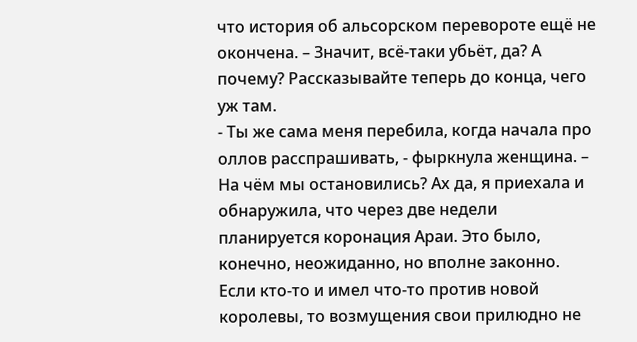что история об альсорском перевороте ещё не окончена. – Значит, всё-таки убьёт, да? А почему? Рассказывайте теперь до конца, чего уж там.
- Ты же сама меня перебила, когда начала про оллов расспрашивать, - фыркнула женщина. – На чём мы остановились? Ах да, я приехала и обнаружила, что через две недели планируется коронация Араи. Это было, конечно, неожиданно, но вполне законно. Если кто-то и имел что-то против новой королевы, то возмущения свои прилюдно не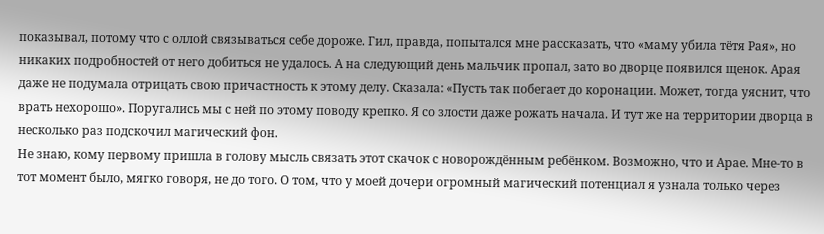показывал, потому что с оллой связываться себе дороже. Гил, правда, попытался мне рассказать, что «маму убила тётя Рая», но никаких подробностей от него добиться не удалось. А на следующий день мальчик пропал, зато во дворце появился щенок. Арая даже не подумала отрицать свою причастность к этому делу. Сказала: «Пусть так побегает до коронации. Может, тогда уяснит, что врать нехорошо». Поругались мы с ней по этому поводу крепко. Я со злости даже рожать начала. И тут же на территории дворца в несколько раз подскочил магический фон.
Не знаю, кому первому пришла в голову мысль связать этот скачок с новорождённым ребёнком. Возможно, что и Арае. Мне-то в тот момент было, мягко говоря, не до того. О том, что у моей дочери огромный магический потенциал я узнала только через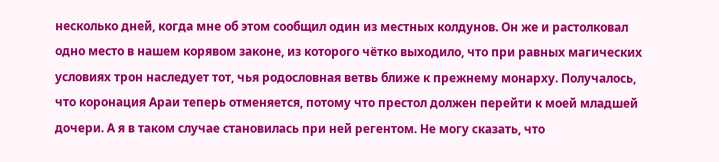несколько дней, когда мне об этом сообщил один из местных колдунов. Он же и растолковал одно место в нашем корявом законе, из которого чётко выходило, что при равных магических условиях трон наследует тот, чья родословная ветвь ближе к прежнему монарху. Получалось, что коронация Араи теперь отменяется, потому что престол должен перейти к моей младшей дочери. А я в таком случае становилась при ней регентом. Не могу сказать, что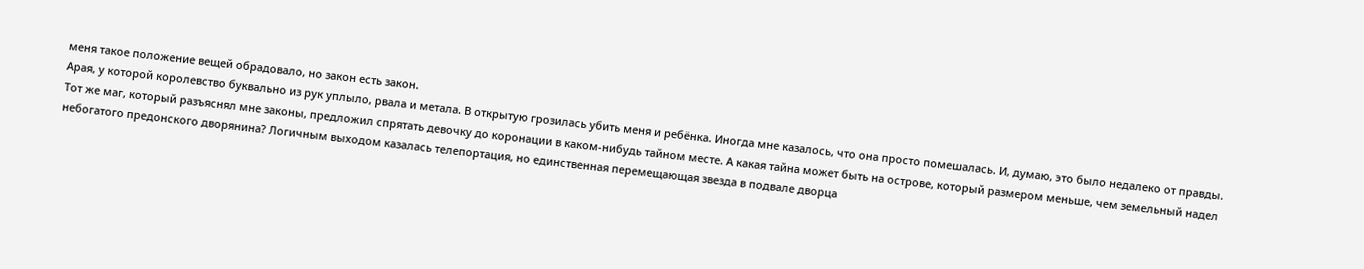меня такое положение вещей обрадовало, но закон есть закон.
Арая, у которой королевство буквально из рук уплыло, рвала и метала. В открытую грозилась убить меня и ребёнка. Иногда мне казалось, что она просто помешалась. И, думаю, это было недалеко от правды.
Тот же маг, который разъяснял мне законы, предложил спрятать девочку до коронации в каком-нибудь тайном месте. А какая тайна может быть на острове, который размером меньше, чем земельный надел небогатого предонского дворянина? Логичным выходом казалась телепортация, но единственная перемещающая звезда в подвале дворца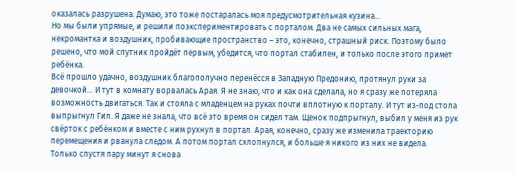оказалась разрушена. Думаю, это тоже постаралась моя предусмотрительная кузина…
Но мы были упрямые, и решили поэкспериментировать с порталом. Два не самых сильных мага, некромантка и воздушник, пробивающие пространство – это, конечно, страшный риск. Поэтому было решено, что мой спутник пройдёт первым, убедится, что портал стабилен, и только после этого примет ребёнка.
Всё прошло удачно, воздушник благополучно перенёсся в Западную Предонию, протянул руки за девочкой… И тут в комнату ворвалась Арая. Я не знаю, что и как она сделала, но я сразу же потеряла возможность двигаться. Так и стояла с младенцем на руках почти вплотную к порталу. И тут из-под стола выпрыгнул Гил. Я даже не знала, что всё это время он сидел там. Щенок подпрыгнул, выбил у меня из рук свёрток с ребёнком и вместе с ним рухнул в портал. Арая, конечно, сразу же изменила траекторию перемещения и рванула следом. А потом портал схлопнулся, и больше я никого из них не видела.
Только спустя пару минут я снова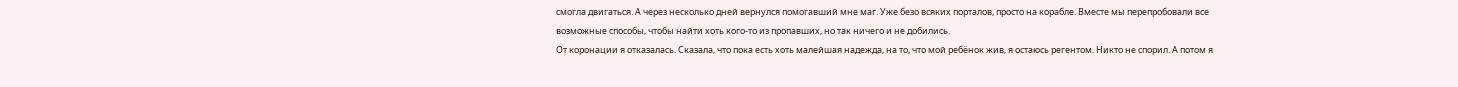смогла двигаться. А через несколько дней вернулся помогавший мне маг. Уже безо всяких порталов, просто на корабле. Вместе мы перепробовали все возможные способы, чтобы найти хоть кого-то из пропавших, но так ничего и не добились.
От коронации я отказалась. Сказала, что пока есть хоть малейшая надежда, на то, что мой ребёнок жив, я остаюсь регентом. Никто не спорил. А потом я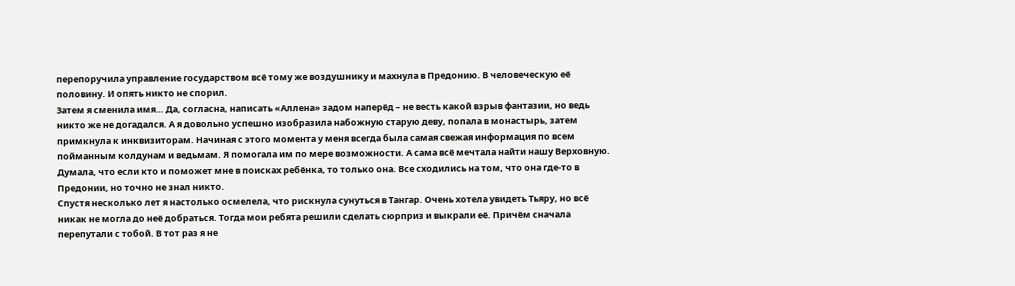перепоручила управление государством всё тому же воздушнику и махнула в Предонию. В человеческую её половину. И опять никто не спорил.
Затем я сменила имя… Да, согласна, написать «Аллена» задом наперёд – не весть какой взрыв фантазии, но ведь никто же не догадался. А я довольно успешно изобразила набожную старую деву, попала в монастырь, затем примкнула к инквизиторам. Начиная с этого момента у меня всегда была самая свежая информация по всем пойманным колдунам и ведьмам. Я помогала им по мере возможности. А сама всё мечтала найти нашу Верховную. Думала, что если кто и поможет мне в поисках ребёнка, то только она. Все сходились на том, что она где-то в Предонии, но точно не знал никто.
Спустя несколько лет я настолько осмелела, что рискнула сунуться в Тангар. Очень хотела увидеть Тьяру, но всё никак не могла до неё добраться. Тогда мои ребята решили сделать сюрприз и выкрали её. Причём сначала перепутали с тобой. В тот раз я не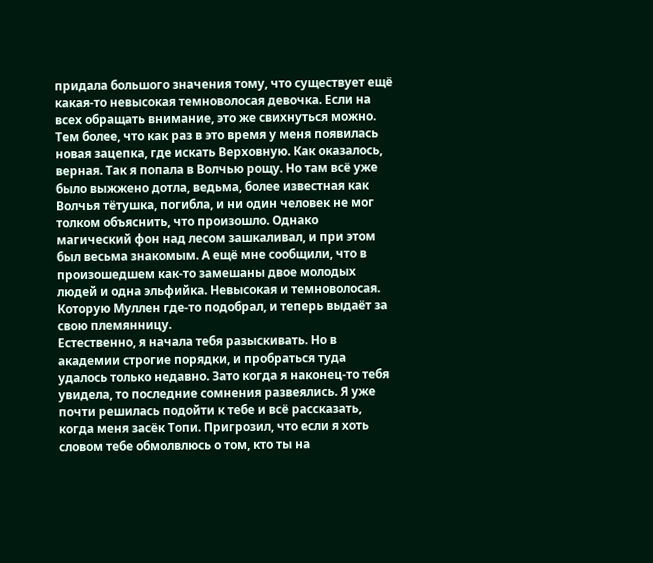придала большого значения тому, что существует ещё какая-то невысокая темноволосая девочка. Если на всех обращать внимание, это же свихнуться можно. Тем более, что как раз в это время у меня появилась новая зацепка, где искать Верховную. Как оказалось, верная. Так я попала в Волчью рощу. Но там всё уже было выжжено дотла, ведьма, более известная как Волчья тётушка, погибла, и ни один человек не мог толком объяснить, что произошло. Однако магический фон над лесом зашкаливал, и при этом был весьма знакомым. А ещё мне сообщили, что в произошедшем как-то замешаны двое молодых людей и одна эльфийка. Невысокая и темноволосая. Которую Муллен где-то подобрал, и теперь выдаёт за свою племянницу.
Естественно, я начала тебя разыскивать. Но в академии строгие порядки, и пробраться туда удалось только недавно. Зато когда я наконец-то тебя увидела, то последние сомнения развеялись. Я уже почти решилась подойти к тебе и всё рассказать, когда меня засёк Топи. Пригрозил, что если я хоть словом тебе обмолвлюсь о том, кто ты на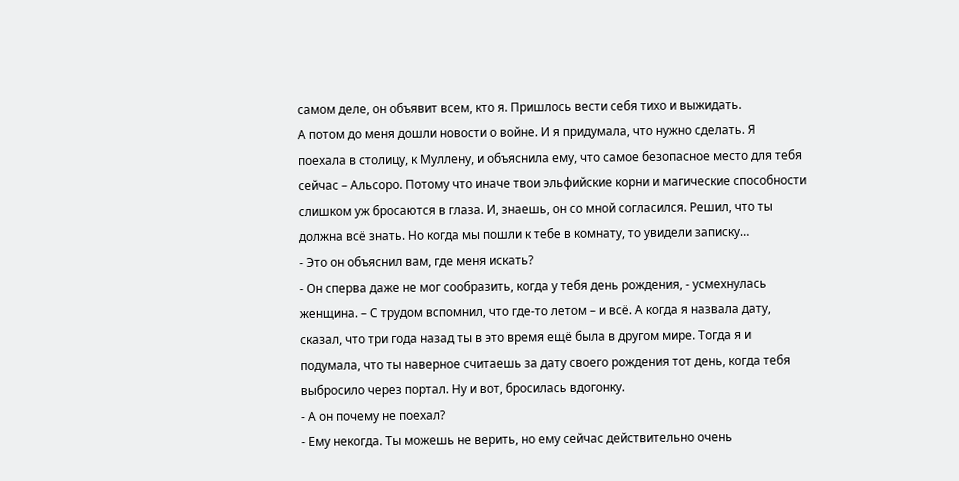самом деле, он объявит всем, кто я. Пришлось вести себя тихо и выжидать.
А потом до меня дошли новости о войне. И я придумала, что нужно сделать. Я поехала в столицу, к Муллену, и объяснила ему, что самое безопасное место для тебя сейчас – Альсоро. Потому что иначе твои эльфийские корни и магические способности слишком уж бросаются в глаза. И, знаешь, он со мной согласился. Решил, что ты должна всё знать. Но когда мы пошли к тебе в комнату, то увидели записку…
- Это он объяснил вам, где меня искать?
- Он сперва даже не мог сообразить, когда у тебя день рождения, - усмехнулась женщина. – С трудом вспомнил, что где-то летом – и всё. А когда я назвала дату, сказал, что три года назад ты в это время ещё была в другом мире. Тогда я и подумала, что ты наверное считаешь за дату своего рождения тот день, когда тебя выбросило через портал. Ну и вот, бросилась вдогонку.
- А он почему не поехал?
- Ему некогда. Ты можешь не верить, но ему сейчас действительно очень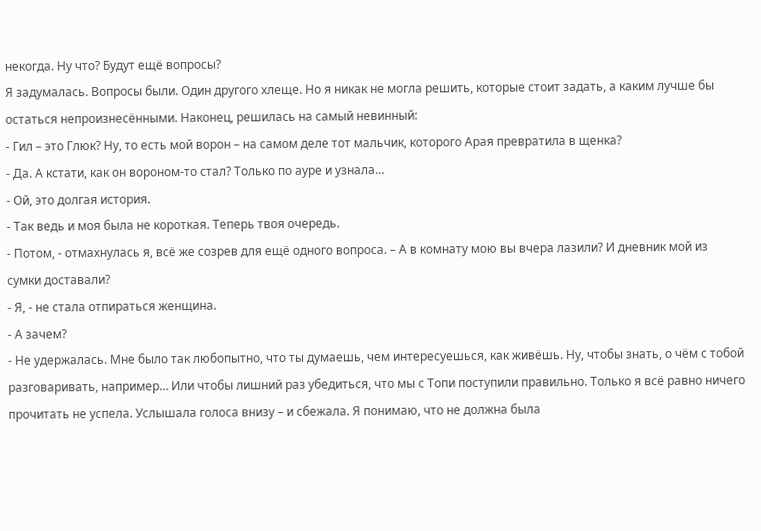некогда. Ну что? Будут ещё вопросы?
Я задумалась. Вопросы были. Один другого хлеще. Но я никак не могла решить, которые стоит задать, а каким лучше бы остаться непроизнесёнными. Наконец, решилась на самый невинный:
- Гил – это Глюк? Ну, то есть мой ворон – на самом деле тот мальчик, которого Арая превратила в щенка?
- Да. А кстати, как он вороном-то стал? Только по ауре и узнала…
- Ой, это долгая история.
- Так ведь и моя была не короткая. Теперь твоя очередь.
- Потом, - отмахнулась я, всё же созрев для ещё одного вопроса. – А в комнату мою вы вчера лазили? И дневник мой из сумки доставали?
- Я, - не стала отпираться женщина.
- А зачем?
- Не удержалась. Мне было так любопытно, что ты думаешь, чем интересуешься, как живёшь. Ну, чтобы знать, о чём с тобой разговаривать, например… Или чтобы лишний раз убедиться, что мы с Топи поступили правильно. Только я всё равно ничего прочитать не успела. Услышала голоса внизу – и сбежала. Я понимаю, что не должна была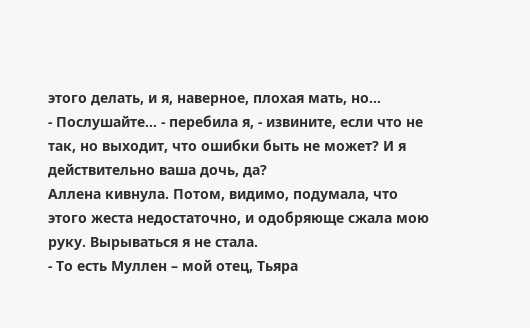этого делать, и я, наверное, плохая мать, но…
- Послушайте… - перебила я, - извините, если что не так, но выходит, что ошибки быть не может? И я действительно ваша дочь, да?
Аллена кивнула. Потом, видимо, подумала, что этого жеста недостаточно, и одобряюще сжала мою руку. Вырываться я не стала.
- То есть Муллен – мой отец, Тьяра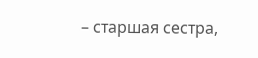– старшая сестра,